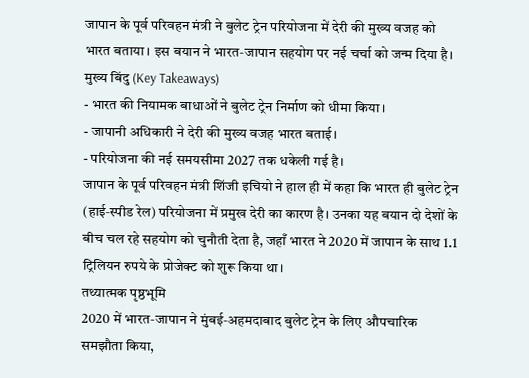जापान के पूर्व परिवहन मंत्री ने बुलेट ट्रेन परियोजना में देरी की मुख्य वजह को भारत बताया। इस बयान ने भारत‑जापान सहयोग पर नई चर्चा को जन्म दिया है।
मुख्य बिंदु (Key Takeaways)
- भारत की नियामक बाधाओं ने बुलेट ट्रेन निर्माण को धीमा किया।
- जापानी अधिकारी ने देरी की मुख्य वजह भारत बताई।
- परियोजना की नई समयसीमा 2027 तक धकेली गई है।
जापान के पूर्व परिवहन मंत्री शिंजी इचियो ने हाल ही में कहा कि भारत ही बुलेट ट्रेन (हाई‑स्पीड रेल) परियोजना में प्रमुख देरी का कारण है। उनका यह बयान दो देशों के बीच चल रहे सहयोग को चुनौती देता है, जहाँ भारत ने 2020 में जापान के साथ 1.1 ट्रिलियन रुपये के प्रोजेक्ट को शुरू किया था।
तथ्यात्मक पृष्ठभूमि
2020 में भारत‑जापान ने मुंबई‑अहमदाबाद बुलेट ट्रेन के लिए औपचारिक समझौता किया,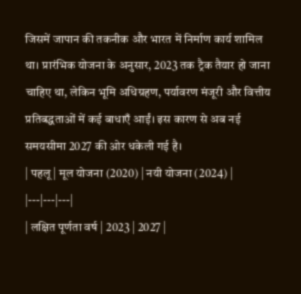जिसमें जापान की तकनीक और भारत में निर्माण कार्य शामिल था। प्रारंभिक योजना के अनुसार, 2023 तक ट्रैक तैयार हो जाना चाहिए था, लेकिन भूमि अधिग्रहण, पर्यावरण मंजूरी और वित्तीय प्रतिबद्धताओं में कई बाधाएँ आईं। इस कारण से अब नई समयसीमा 2027 की ओर धकेली गई है।
| पहलू | मूल योजना (2020) | नयी योजना (2024) |
|---|---|---|
| लक्षित पूर्णता वर्ष | 2023 | 2027 |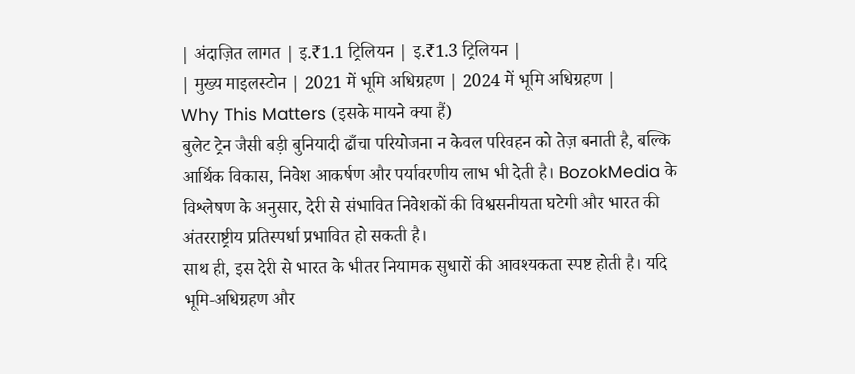| अंदाज़ित लागत | इ.₹1.1 ट्रिलियन | इ.₹1.3 ट्रिलियन |
| मुख्य माइलस्टोन | 2021 में भूमि अधिग्रहण | 2024 में भूमि अधिग्रहण |
Why This Matters (इसके मायने क्या हैं)
बुलेट ट्रेन जैसी बड़ी बुनियादी ढाँचा परियोजना न केवल परिवहन को तेज़ बनाती है, बल्कि आर्थिक विकास, निवेश आकर्षण और पर्यावरणीय लाभ भी देती है। BozokMedia के विश्लेषण के अनुसार, देरी से संभावित निवेशकों की विश्वसनीयता घटेगी और भारत की अंतरराष्ट्रीय प्रतिस्पर्धा प्रभावित हो सकती है।
साथ ही, इस देरी से भारत के भीतर नियामक सुधारों की आवश्यकता स्पष्ट होती है। यदि भूमि‑अधिग्रहण और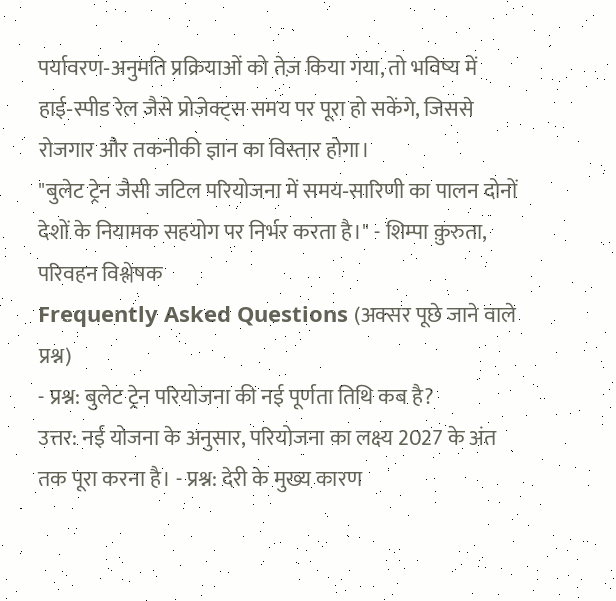पर्यावरण‑अनुमति प्रक्रियाओं को तेज़ किया गया, तो भविष्य में हाई‑स्पीड रेल जैसे प्रोजेक्ट्स समय पर पूरा हो सकेंगे, जिससे रोजगार और तकनीकी ज्ञान का विस्तार होगा।
"बुलेट ट्रेन जैसी जटिल परियोजना में समय‑सारिणी का पालन दोनों देशों के नियामक सहयोग पर निर्भर करता है।" - शिम्पा क़ुरुता, परिवहन विश्लेषक
Frequently Asked Questions (अक्सर पूछे जाने वाले प्रश्न)
- प्रश्न: बुलेट ट्रेन परियोजना की नई पूर्णता तिथि कब है?
उत्तर: नई योजना के अनुसार, परियोजना का लक्ष्य 2027 के अंत तक पूरा करना है। - प्रश्न: देरी के मुख्य कारण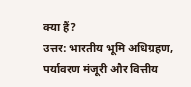क्या हैं?
उत्तर: भारतीय भूमि अधिग्रहण, पर्यावरण मंजूरी और वित्तीय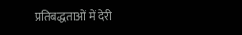प्रतिबद्धताओं में देरी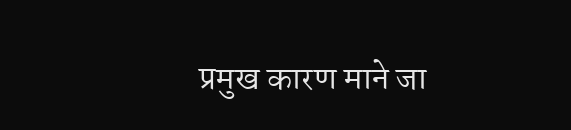प्रमुख कारण माने जा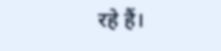रहे हैं।